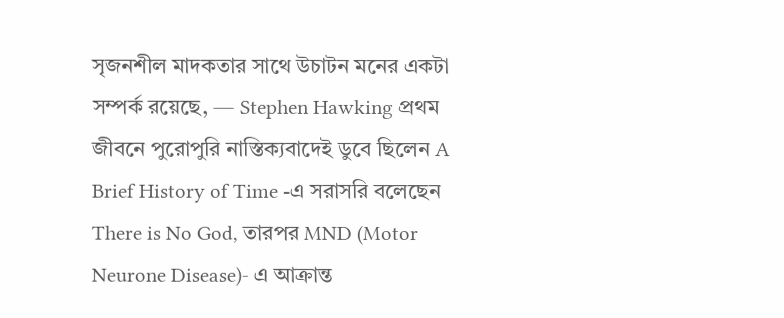সৃজনশীল মাদকতার সাথে উচাটন মনের একটা সম্পর্ক রয়েছে, — Stephen Hawking প্রথম জীবনে পুরোপুরি নাস্তিক্যবাদেই ডুবে ছিলেন A Brief History of Time -এ সরাসরি বলেছেন There is No God, তারপর MND (Motor Neurone Disease)- এ আক্রান্ত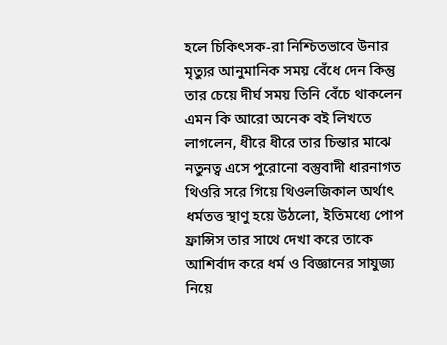হলে চিকিৎসক-রা নিশ্চিতভাবে উনার মৃত্যুর আনুমানিক সময় বেঁধে দেন কিন্তু তার চেয়ে দীর্ঘ সময় তিনি বেঁচে থাকলেন এমন কি আরো অনেক বই লিখতে লাগলেন, ধীরে ধীরে তার চিন্তার মাঝে নতুনত্ব এসে পুরোনো বস্তুবাদী ধারনাগত থিওরি সরে গিয়ে থিওলজিকাল অর্থাৎ ধর্মতত্ত স্থাণু হয়ে উঠলো, ইতিমধ্যে পোপ ফ্রান্সিস তার সাথে দেখা করে তাকে আশির্বাদ করে ধর্ম ও বিজ্ঞানের সাযুজ্য নিয়ে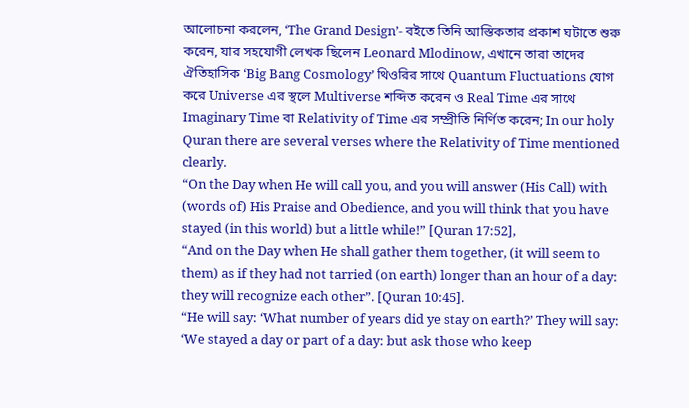আলোচনা করলেন, ‘The Grand Design’- বইতে তিনি আস্তিকতার প্রকাশ ঘটাতে শুরু করেন, যার সহযোগী লেখক ছিলেন Leonard Mlodinow, এখানে তারা তাদের ঐতিহাসিক ‘Big Bang Cosmology’ থিওরির সাথে Quantum Fluctuations যোগ করে Universe এর স্থলে Multiverse শব্দিত করেন ও Real Time এর সাথে Imaginary Time বা Relativity of Time এর সম্প্রীতি নির্ণিত করেন; In our holy Quran there are several verses where the Relativity of Time mentioned clearly.
“On the Day when He will call you, and you will answer (His Call) with (words of) His Praise and Obedience, and you will think that you have stayed (in this world) but a little while!” [Quran 17:52],
“And on the Day when He shall gather them together, (it will seem to them) as if they had not tarried (on earth) longer than an hour of a day: they will recognize each other”. [Quran 10:45].
“He will say: ‘What number of years did ye stay on earth?’ They will say: ‘We stayed a day or part of a day: but ask those who keep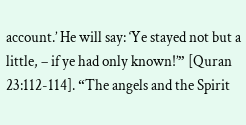account.’ He will say: ‘Ye stayed not but a little, – if ye had only known!’” [Quran 23:112-114]. “The angels and the Spirit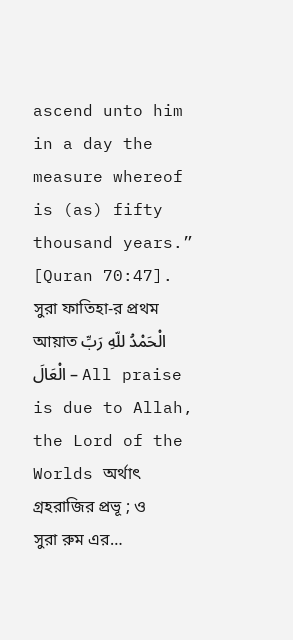ascend unto him in a day the measure whereof is (as) fifty thousand years.” [Quran 70:47].
সুরা ফাতিহা-র প্রথম আয়াত الْحَمْدُ للّهِ رَبِّ الْعَالَ – All praise is due to Allah, the Lord of the Worlds অর্থাৎ গ্রহরাজির প্রভূ ; ও সুরা রুম এর…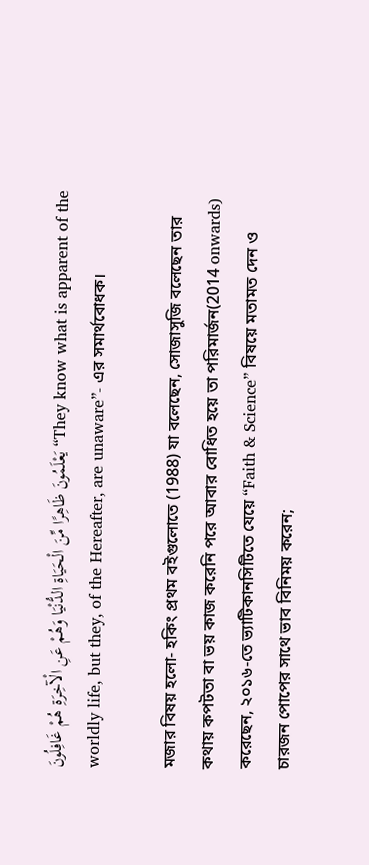يَعْلَمُونَ ظَاهِرًا مِّنَ الْحَيَاةِ الدُّنْيَا وَهُمْ عَنِ الْآخِرَةِ هُمْ غَافِلُونَ “They know what is apparent of the worldly life, but they, of the Hereafter, are unaware”- এর সমার্থবোধক।

মজার বিষয় হলো- হকিং প্রথম বইগুলোতে (1988) যা বলেছেন, সোজাসুজি বলেছেন তার কথায় কপটতা বা ভয় কাজ করেনি পরে আবার বোধিত হয়ে তা পরিমার্জন(2014 onwards) করেছেন, ২০১৬-তে ভ্যাটিকানসিটিতে যেয়ে “Faith & Science” বিষয়ে মতামত দেন ও চারজন পোপের সাথে ভাব বিনিময় করেন;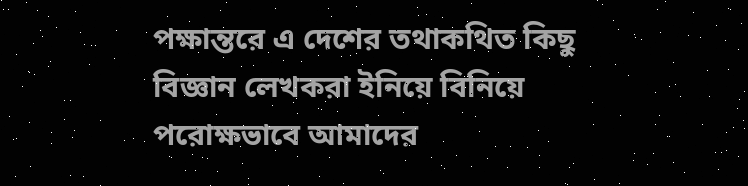পক্ষান্তরে এ দেশের তথাকথিত কিছু বিজ্ঞান লেখকরা ইনিয়ে বিনিয়ে পরোক্ষভাবে আমাদের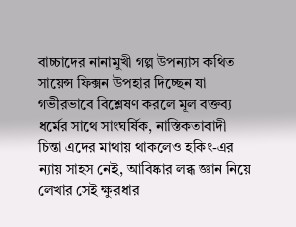বাচ্চাদের নানামুখী গল্প উপন্যাস কথিত সায়েন্স ফিক্সন উপহার দিচ্ছেন যা গভীরভাবে বিশ্লেষণ করলে মূল বক্তব্য ধর্মের সাথে সাংঘর্ষিক, নাস্তিকতাবাদী চিন্তা এদের মাথায় থাকলেও হকিং-এর ন্যায় সাহস নেই, আবিষ্কার লব্ধ জ্ঞান নিয়ে লেখার সেই ক্ষুরধার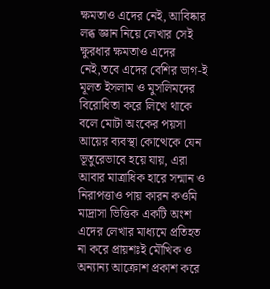ক্ষমতাও এদের নেই, আবিষ্কার লব্ধ জ্ঞান নিয়ে লেখার সেই ক্ষুরধার ক্ষমতাও এদের নেই,তবে এদের বেশির ভাগ-ই মূলত ইসলাম ও মুসলিমদের বিরোধিতা করে লিখে থাকে বলে মোটা অংকের পয়সা আয়ের ব্যবস্থা কোত্থেকে যেন ভূতুরেভাবে হয়ে যায়, এরা আবার মাত্রাধিক হারে সন্মান ও নিরাপত্তাও পায় কারন কওমি মাদ্রাসা ভিত্তিক একটি অংশ এদের লেখার মাধ্যমে প্রতিহত না করে প্রায়শঃই মৌখিক ও অন্যান্য আক্রোশ প্রকাশ করে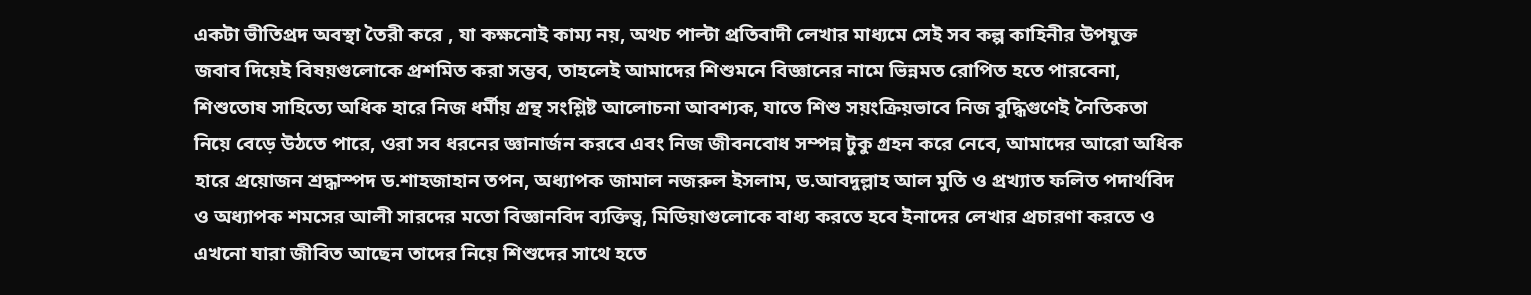একটা ভীতিপ্রদ অবস্থা তৈরী করে , যা কক্ষনোই কাম্য নয়, অথচ পাল্টা প্রতিবাদী লেখার মাধ্যমে সেই সব কল্প কাহিনীর উপযুক্ত জবাব দিয়েই বিষয়গুলোকে প্রশমিত করা সম্ভব, তাহলেই আমাদের শিশুমনে বিজ্ঞানের নামে ভিন্নমত রোপিত হতে পারবেনা, শিশুতোষ সাহিত্যে অধিক হারে নিজ ধর্মীয় গ্রন্থ সংশ্লিষ্ট আলোচনা আবশ্যক, যাতে শিশু সয়ংক্রিয়ভাবে নিজ বুদ্ধিগুণেই নৈতিকতা নিয়ে বেড়ে উঠতে পারে, ওরা সব ধরনের জ্ঞানার্জন করবে এবং নিজ জীবনবোধ সম্পন্ন টুকু গ্রহন করে নেবে, আমাদের আরো অধিক হারে প্রয়োজন শ্রদ্ধাস্পদ ড.শাহজাহান তপন, অধ্যাপক জামাল নজরুল ইসলাম, ড.আবদুল্লাহ আল মুতি ও প্রখ্যাত ফলিত পদার্থবিদ ও অধ্যাপক শমসের আলী সারদের মতো বিজ্ঞানবিদ ব্যক্তিত্ব, মিডিয়াগুলোকে বাধ্য করতে হবে ইনাদের লেখার প্রচারণা করতে ও এখনো যারা জীবিত আছেন তাদের নিয়ে শিশুদের সাথে হতে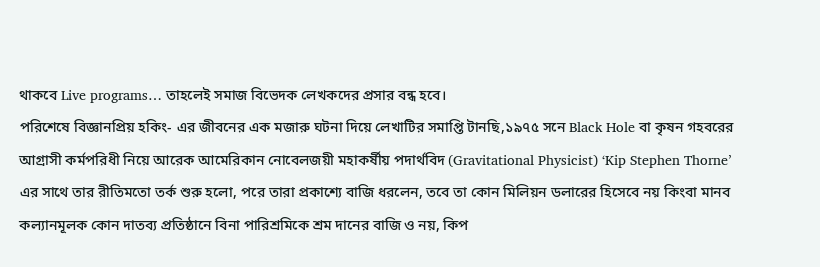থাকবে Live programs… তাহলেই সমাজ বিভেদক লেখকদের প্রসার বন্ধ হবে।
পরিশেষে বিজ্ঞানপ্রিয় হকিং- এর জীবনের এক মজারু ঘটনা দিয়ে লেখাটির সমাপ্তি টানছি,১৯৭৫ সনে Black Hole বা কৃষন গহবরের আগ্রাসী কর্মপরিধী নিয়ে আরেক আমেরিকান নোবেলজয়ী মহাকর্ষীয় পদার্থবিদ (Gravitational Physicist) ‘Kip Stephen Thorne’ এর সাথে তার রীতিমতো তর্ক শুরু হলো, পরে তারা প্রকাশ্যে বাজি ধরলেন, তবে তা কোন মিলিয়ন ডলারের হিসেবে নয় কিংবা মানব কল্যানমূলক কোন দাতব্য প্রতিষ্ঠানে বিনা পারিশ্রমিকে শ্রম দানের বাজি ও নয়, কিপ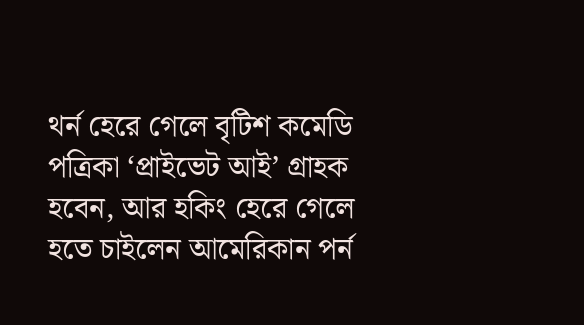থর্ন হেরে গেলে বৃটিশ কমেডি পত্রিকা ‘প্রাইভেট আই’ গ্রাহক হবেন, আর হকিং হেরে গেলে হতে চাইলেন আমেরিকান পর্ন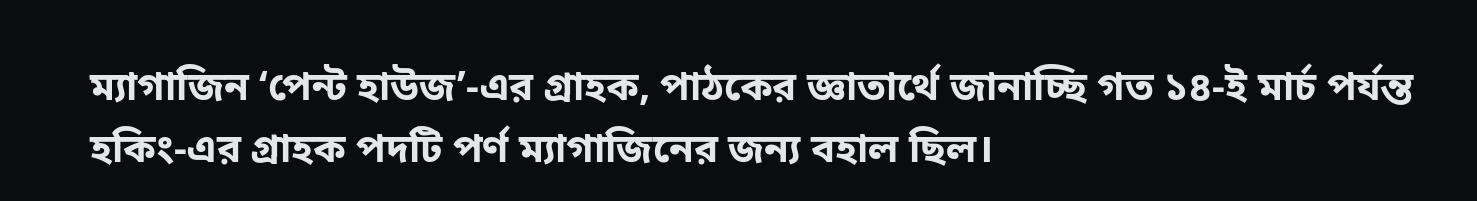ম্যাগাজিন ‘পেন্ট হাউজ’-এর গ্রাহক, পাঠকের জ্ঞাতার্থে জানাচ্ছি গত ১৪-ই মার্চ পর্যন্ত হকিং-এর গ্রাহক পদটি পর্ণ ম্যাগাজিনের জন্য বহাল ছিল।